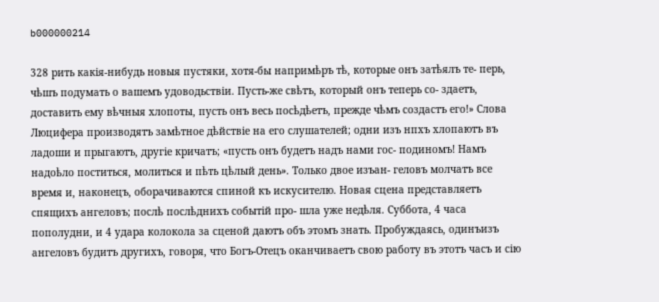b000000214

328 рить какія-нибудь новыя пустяки, хотя-бы напримѣръ тѣ, которые онъ затѣялъ те- перь, чѣшъ подумать о вашемъ удоводьствіи. Пусть-же свѣтъ, который онъ теперь со- здаетъ, доставить ему вѣчныя хлопоты, пусть онъ весь посѣдѣетъ, прежде чѣмъ создастъ его!» Слова Люцифера производятъ замѣтное дѣйствіе на его слушателей; одни изъ нпхъ хлопаютъ въ ладоши и прыгаютъ, другіе кричатъ; «пусть онъ будетъ надъ нами гос- подиномъ! Намъ надоѣло поститься, молиться и пѣть цѣлый день». Только двое изъан- геловъ молчатъ все время и, наконецъ, оборачиваются спиной къ искусителю. Новая сцена представляетъ спящихъ ангеловъ; послѣ послѣднихъ событій про- шла уже недѣля. Суббота, 4 часа пополудни, и 4 удара колокола за сценой даютъ объ этомъ знать. Пробуждаясь, одинъизъ ангеловъ будитъ другихъ, говоря, что Богъ-Отецъ оканчиваетъ свою работу въ этотъ часъ и сію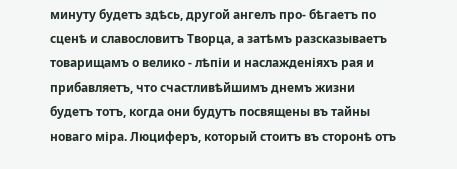минуту будетъ здѣсь, другой ангелъ про- бѣгаетъ по сценѣ и славословитъ Творца, а затѣмъ разсказываетъ товарищамъ о велико - лѣпіи и наслажденіяхъ рая и прибавляетъ, что счастливѣйшимъ днемъ жизни будетъ тотъ, когда они будутъ посвящены въ тайны новаго міра. Люциферъ, который стоитъ въ сторонѣ отъ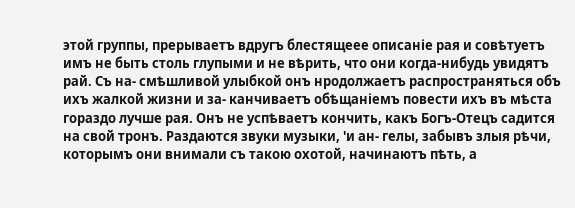этой группы, прерываетъ вдругъ блестящеее описаніе рая и совѣтуетъ имъ не быть столь глупыми и не вѣрить, что они когда-нибудь увидятъ рай. Съ на- смѣшливой улыбкой онъ нродолжаетъ распространяться объ ихъ жалкой жизни и за- канчиваетъ обѣщаніемъ повести ихъ въ мѣста гораздо лучше рая. Онъ не успѣваетъ кончить, какъ Богъ-Отецъ садится на свой тронъ. Раздаются звуки музыки, 'и ан- гелы, забывъ злыя рѣчи, которымъ они внимали съ такою охотой, начинаютъ пѣть, а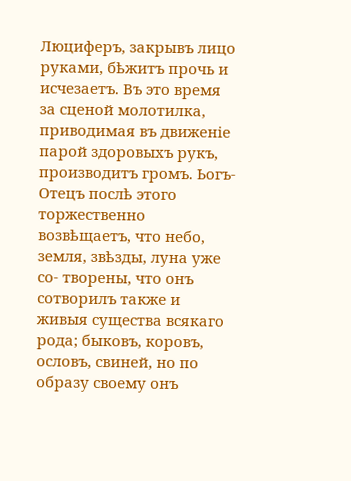Люциферъ, закрывъ лицо руками, бѣжитъ прочь и исчезаетъ. Въ это время за сценой молотилка, приводимая въ движеніе парой здоровыхъ рукъ, производитъ громъ. Ьогъ- Отецъ послѣ этого торжественно возвѣщаетъ, что небо, земля, звѣзды, луна уже со- творены, что онъ сотворилъ также и живыя существа всякаго рода; быковъ, коровъ, ословъ, свиней, но по образу своему онъ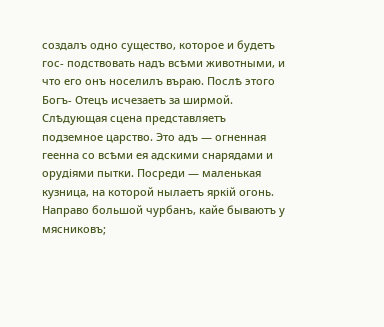создалъ одно существо, которое и будетъ гос- подствовать надъ всѣми животными, и что его онъ носелилъ въраю. Послѣ этого Богъ- Отецъ исчезаетъ за ширмой. Слѣдующая сцена представляетъ подземное царство. Это адъ — огненная геенна со всѣми ея адскими снарядами и орудіями пытки. Посреди — маленькая кузница, на которой нылаетъ яркій огонь. Направо большой чурбанъ, кайе бываютъ у мясниковъ;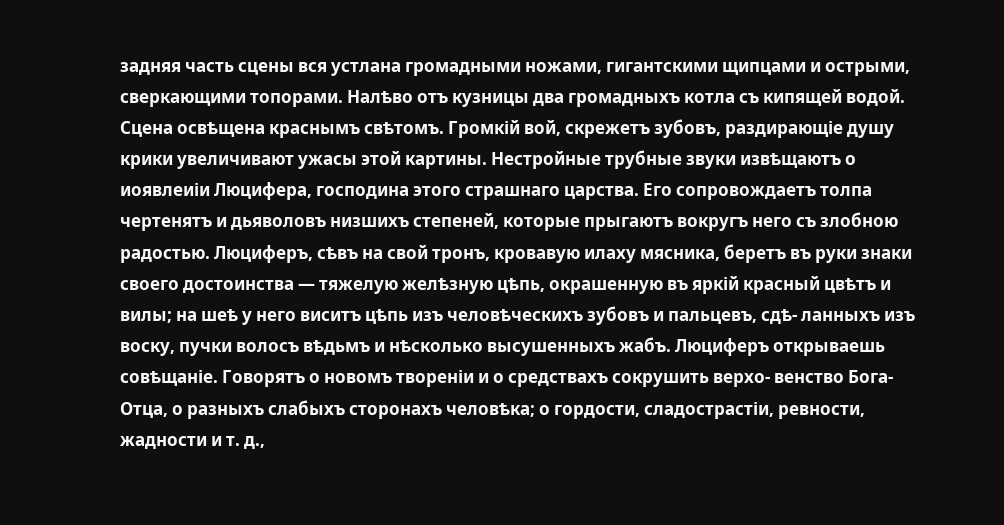задняя часть сцены вся устлана громадными ножами, гигантскими щипцами и острыми, сверкающими топорами. Налѣво отъ кузницы два громадныхъ котла съ кипящей водой. Сцена освѣщена краснымъ свѣтомъ. Громкій вой, скрежетъ зубовъ, раздирающіе душу крики увеличивают ужасы этой картины. Нестройные трубные звуки извѣщаютъ о иоявлеиіи Люцифера, господина этого страшнаго царства. Его сопровождаетъ толпа чертенятъ и дьяволовъ низшихъ степеней, которые прыгаютъ вокругъ него съ злобною радостью. Люциферъ, сѣвъ на свой тронъ, кровавую илаху мясника, беретъ въ руки знаки своего достоинства — тяжелую желѣзную цѣпь, окрашенную въ яркій красный цвѣтъ и вилы; на шеѣ у него виситъ цѣпь изъ человѣческихъ зубовъ и пальцевъ, сдѣ- ланныхъ изъ воску, пучки волосъ вѣдьмъ и нѣсколько высушенныхъ жабъ. Люциферъ открываешь совѣщаніе. Говорятъ о новомъ твореніи и о средствахъ сокрушить верхо- венство Бога-Отца, о разныхъ слабыхъ сторонахъ человѣка; о гордости, сладострастіи, ревности, жадности и т. д.,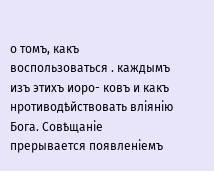о томъ, какъ воспользоваться . каждымъ изъ этихъ иоро- ковъ и какъ нротиводѣйствовать вліянію Бога. Совѣщаніе прерывается появленіемъ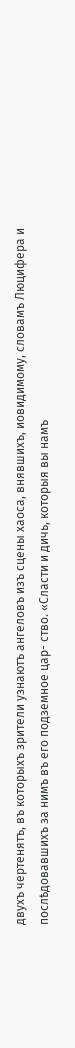двухъ чертенятъ, въ которыхъ зрители узнаютъ ангеловъ изъ сцены хаоса, внявшихъ, иовидимому, словамъ Люцифера и послѣдовавшихъ за нимъ въ его подземное цар- ство. «Сласти и дичь, которыя вы намъ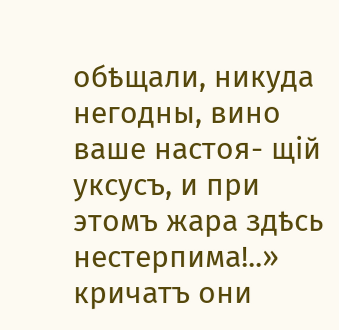обѣщали, никуда негодны, вино ваше настоя- щій уксусъ, и при этомъ жара здѣсь нестерпима!..» кричатъ они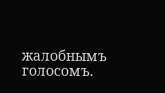жалобнымъ голосомъ.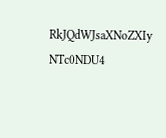RkJQdWJsaXNoZXIy NTc0NDU4